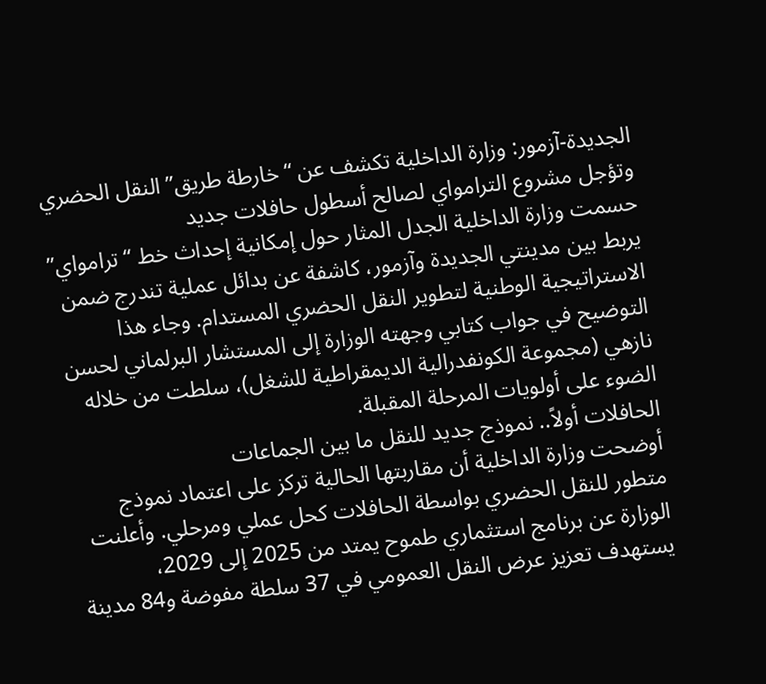الجديدة-آزمور: وزارة الداخلية تكشف عن “خارطة طريق” النقل الحضري وتؤجل مشروع الترامواي لصالح أسطول حافلات جديد
حسمت وزارة الداخلية الجدل المثار حول إمكانية إحداث خط “ترامواي” يربط بين مدينتي الجديدة وآزمور، كاشفة عن بدائل عملية تندرج ضمن الاستراتيجية الوطنية لتطوير النقل الحضري المستدام. وجاء هذا التوضيح في جواب كتابي وجهته الوزارة إلى المستشار البرلماني لحسن نازهي (مجموعة الكونفدرالية الديمقراطية للشغل)، سلطت من خلاله الضوء على أولويات المرحلة المقبلة.
الحافلات أولاً.. نموذج جديد للنقل ما بين الجماعات
أوضحت وزارة الداخلية أن مقاربتها الحالية تركز على اعتماد نموذج متطور للنقل الحضري بواسطة الحافلات كحل عملي ومرحلي. وأعلنت الوزارة عن برنامج استثماري طموح يمتد من 2025 إلى 2029، يستهدف تعزيز عرض النقل العمومي في 37 سلطة مفوضة و84 مدينة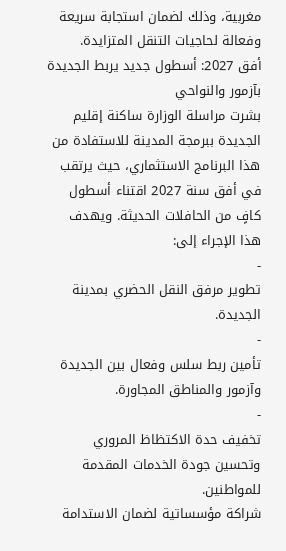مغربية، وذلك لضمان استجابة سريعة وفعالة لحاجيات التنقل المتزايدة.
أفق 2027: أسطول جديد يربط الجديدة بآزمور والنواحي
بشرت مراسلة الوزارة ساكنة إقليم الجديدة ببرمجة المدينة للاستفادة من هذا البرنامج الاستثماري، حيث يرتقب في أفق سنة 2027 اقتناء أسطول كافٍ من الحافلات الحديثة. ويهدف هذا الإجراء إلى:
-
تطوير مرفق النقل الحضري بمدينة الجديدة.
-
تأمين ربط سلس وفعال بين الجديدة وآزمور والمناطق المجاورة.
-
تخفيف حدة الاكتظاظ المروري وتحسين جودة الخدمات المقدمة للمواطنين.
شراكة مؤسساتية لضمان الاستدامة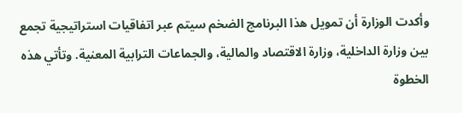وأكدت الوزارة أن تمويل هذا البرنامج الضخم سيتم عبر اتفاقيات استراتيجية تجمع بين وزارة الداخلية، وزارة الاقتصاد والمالية، والجماعات الترابية المعنية. وتأتي هذه الخطوة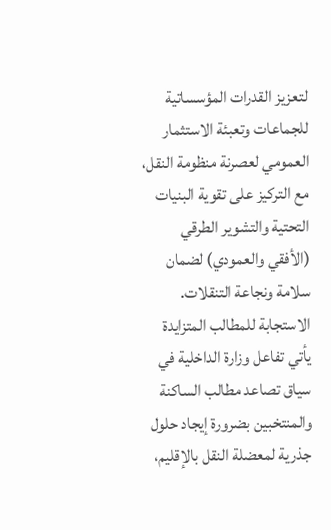لتعزيز القدرات المؤسساتية للجماعات وتعبئة الاستثمار العمومي لعصرنة منظومة النقل، مع التركيز على تقوية البنيات التحتية والتشوير الطرقي (الأفقي والعمودي) لضمان سلامة ونجاعة التنقلات.
الاستجابة للمطالب المتزايدة
يأتي تفاعل وزارة الداخلية في سياق تصاعد مطالب الساكنة والمنتخبين بضرورة إيجاد حلول جذرية لمعضلة النقل بالإقليم،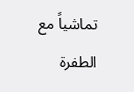تماشياً مع الطفرة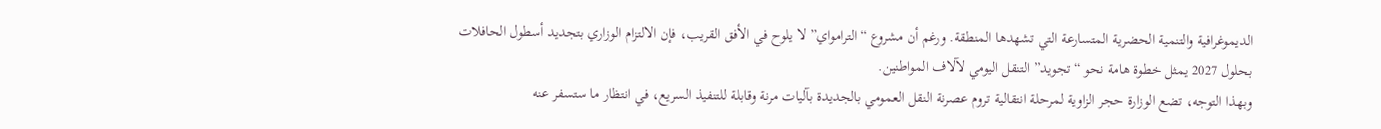الديموغرافية والتنمية الحضرية المتسارعة التي تشهدها المنطقة. ورغم أن مشروع “الترامواي” لا يلوح في الأفق القريب، فإن الالتزام الوزاري بتجديد أسطول الحافلات بحلول 2027 يمثل خطوة هامة نحو “تجويد” التنقل اليومي لآلاف المواطنين.
وبهذا التوجه، تضع الوزارة حجر الزاوية لمرحلة انتقالية تروم عصرنة النقل العمومي بالجديدة بآليات مرنة وقابلة للتنفيذ السريع، في انتظار ما ستسفر عنه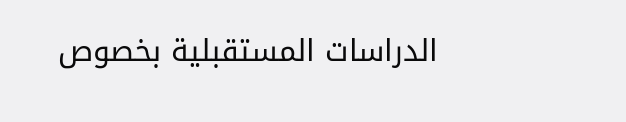الدراسات المستقبلية بخصوص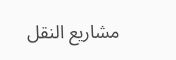مشاريع النقل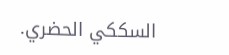السككي الحضري.